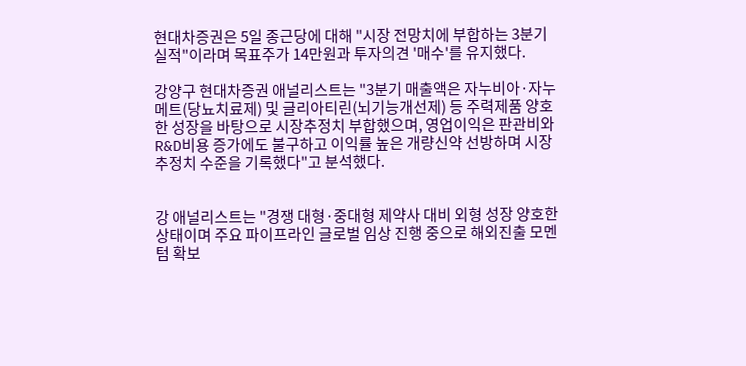현대차증권은 5일 종근당에 대해 "시장 전망치에 부합하는 3분기 실적"이라며 목표주가 14만원과 투자의견 '매수'를 유지했다.

강양구 현대차증권 애널리스트는 "3분기 매출액은 자누비아·자누메트(당뇨치료제) 및 글리아티린(뇌기능개선제) 등 주력제품 양호한 성장을 바탕으로 시장추정치 부합했으며, 영업이익은 판관비와 R&D비용 증가에도 불구하고 이익률 높은 개량신약 선방하며 시장추정치 수준을 기록했다"고 분석했다.


강 애널리스트는 "경쟁 대형·중대형 제약사 대비 외형 성장 양호한 상태이며 주요 파이프라인 글로벌 임상 진행 중으로 해외진출 모멘텀 확보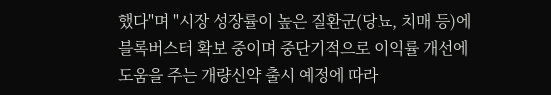했다"며 "시장 성장률이 높은 질환군(당뇨, 치매 등)에 블록버스터 확보 중이며 중단기적으로 이익률 개선에 도움을 주는 개량신약 출시 예정에 따라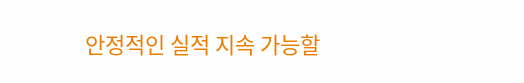안정적인 실적 지속 가능할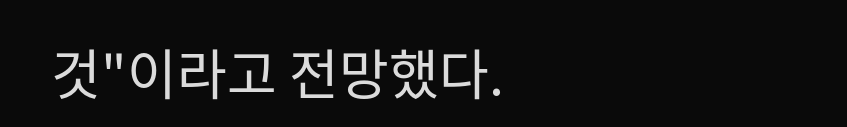것"이라고 전망했다.